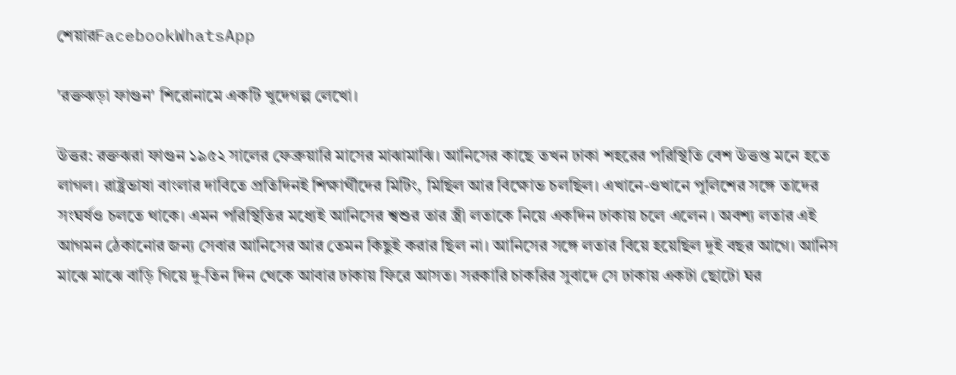শেয়ারFacebookWhatsApp

'রক্তঝড়া ফাগুন' শিরোনামে একটি খুদেগল্প লেখো।

উত্তর: রক্তঝরা ফাগুন ১৯৫২ সালের ফেব্রুয়ারি মাসের মাঝামাঝি। আনিসের কাছে তখন ঢাকা শহরের পরিস্থিতি বেশ উত্তপ্ত মনে হতে লাগল। রাষ্ট্রভাষা বাংলার দাবিতে প্রতিদিনই শিক্ষার্থীদের মিটিং, মিছিল আর বিক্ষোভ চলছিল। এখানে-ওখানে পুলিশের সঙ্গে তাদের সংঘর্ষও চলতে থাকে। এমন পরিস্থিতির মধ্যেই আনিসের শ্বশুর তার স্ত্রী লতাকে নিয়ে একদিন ঢাকায় চলে এলেন । অবশ্য লতার এই আগমন ঠেকানোর জন্য সেবার আনিসের আর তেমন কিছুই করার ছিল না। আনিসের সঙ্গে লতার বিয়ে হয়েছিল দুই বছর আগে। আনিস মাঝে মাঝে বাড়ি গিয়ে দু-তিন দিন থেকে আবার ঢাকায় ফিরে আসত। সরকারি চাকরির সুবাদে সে ঢাকায় একটা ছোটো ঘর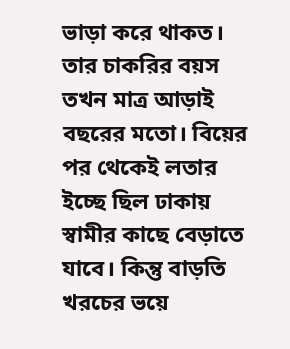ভাড়া করে থাকত। তার চাকরির বয়স তখন মাত্র আড়াই বছরের মতো। বিয়ের পর থেকেই লতার ইচ্ছে ছিল ঢাকায় স্বামীর কাছে বেড়াতে যাবে। কিন্তু বাড়তি খরচের ভয়ে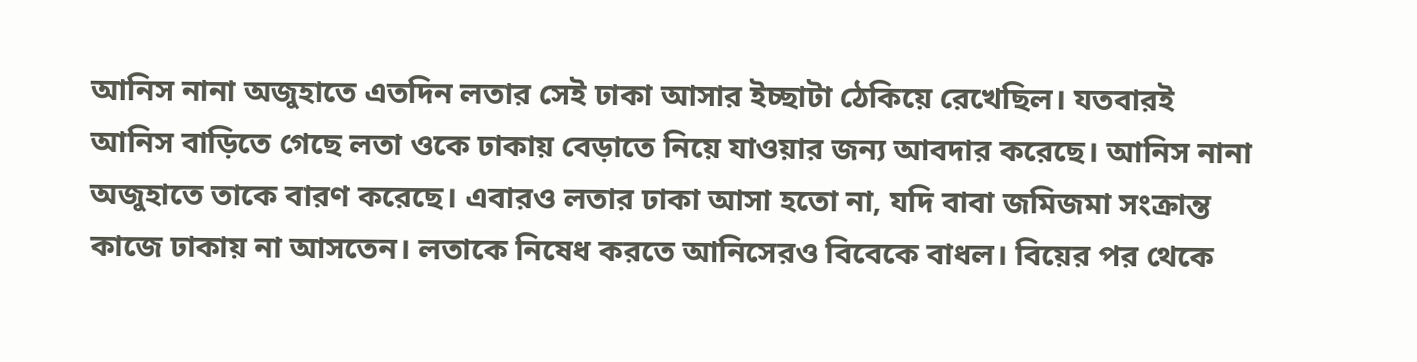আনিস নানা অজুহাতে এতদিন লতার সেই ঢাকা আসার ইচ্ছাটা ঠেকিয়ে রেখেছিল। যতবারই আনিস বাড়িতে গেছে লতা ওকে ঢাকায় বেড়াতে নিয়ে যাওয়ার জন্য আবদার করেছে। আনিস নানা অজুহাতে তাকে বারণ করেছে। এবারও লতার ঢাকা আসা হতো না, যদি বাবা জমিজমা সংক্রান্ত কাজে ঢাকায় না আসতেন। লতাকে নিষেধ করতে আনিসেরও বিবেকে বাধল। বিয়ের পর থেকে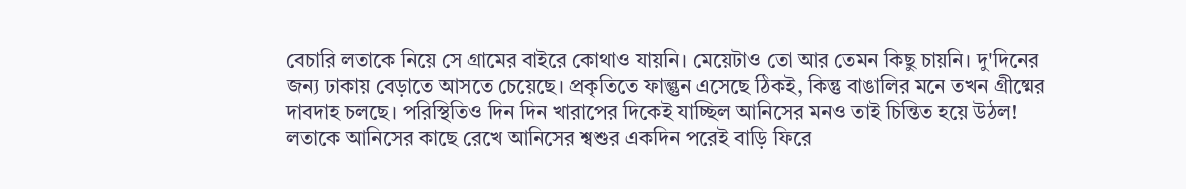বেচারি লতাকে নিয়ে সে গ্রামের বাইরে কোথাও যায়নি। মেয়েটাও তো আর তেমন কিছু চায়নি। দু'দিনের জন্য ঢাকায় বেড়াতে আসতে চেয়েছে। প্রকৃতিতে ফাল্গুন এসেছে ঠিকই, কিন্তু বাঙালির মনে তখন গ্রীষ্মের দাবদাহ চলছে। পরিস্থিতিও দিন দিন খারাপের দিকেই যাচ্ছিল আনিসের মনও তাই চিন্তিত হয়ে উঠল! লতাকে আনিসের কাছে রেখে আনিসের শ্বশুর একদিন পরেই বাড়ি ফিরে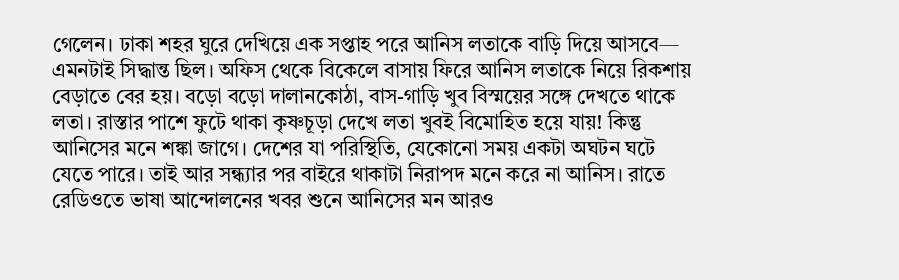গেলেন। ঢাকা শহর ঘুরে দেখিয়ে এক সপ্তাহ পরে আনিস লতাকে বাড়ি দিয়ে আসবে— এমনটাই সিদ্ধান্ত ছিল। অফিস থেকে বিকেলে বাসায় ফিরে আনিস লতাকে নিয়ে রিকশায় বেড়াতে বের হয়। বড়ো বড়ো দালানকোঠা, বাস-গাড়ি খুব বিস্ময়ের সঙ্গে দেখতে থাকে লতা। রাস্তার পাশে ফুটে থাকা কৃষ্ণচূড়া দেখে লতা খুবই বিমোহিত হয়ে যায়! কিন্তু আনিসের মনে শঙ্কা জাগে। দেশের যা পরিস্থিতি, যেকোনো সময় একটা অঘটন ঘটে যেতে পারে। তাই আর সন্ধ্যার পর বাইরে থাকাটা নিরাপদ মনে করে না আনিস। রাতে রেডিওতে ভাষা আন্দোলনের খবর শুনে আনিসের মন আরও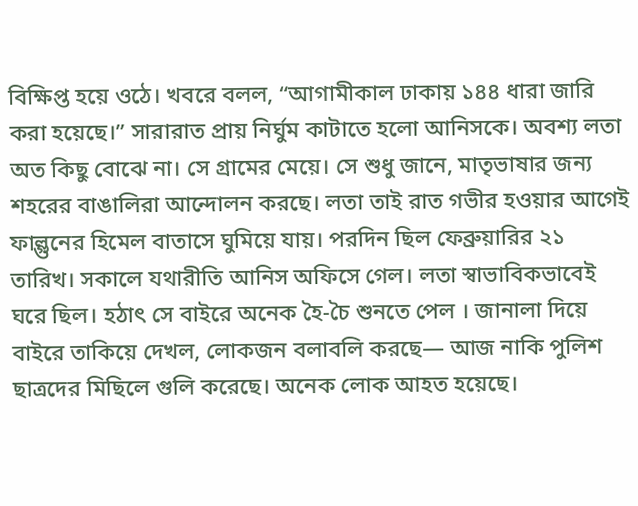বিক্ষিপ্ত হয়ে ওঠে। খবরে বলল, “আগামীকাল ঢাকায় ১৪৪ ধারা জারি করা হয়েছে।” সারারাত প্রায় নির্ঘুম কাটাতে হলো আনিসকে। অবশ্য লতা অত কিছু বোঝে না। সে গ্রামের মেয়ে। সে শুধু জানে, মাতৃভাষার জন্য শহরের বাঙালিরা আন্দোলন করছে। লতা তাই রাত গভীর হওয়ার আগেই ফাল্গুনের হিমেল বাতাসে ঘুমিয়ে যায়। পরদিন ছিল ফেব্রুয়ারির ২১ তারিখ। সকালে যথারীতি আনিস অফিসে গেল। লতা স্বাভাবিকভাবেই ঘরে ছিল। হঠাৎ সে বাইরে অনেক হৈ-চৈ শুনতে পেল । জানালা দিয়ে বাইরে তাকিয়ে দেখল, লোকজন বলাবলি করছে— আজ নাকি পুলিশ ছাত্রদের মিছিলে গুলি করেছে। অনেক লোক আহত হয়েছে।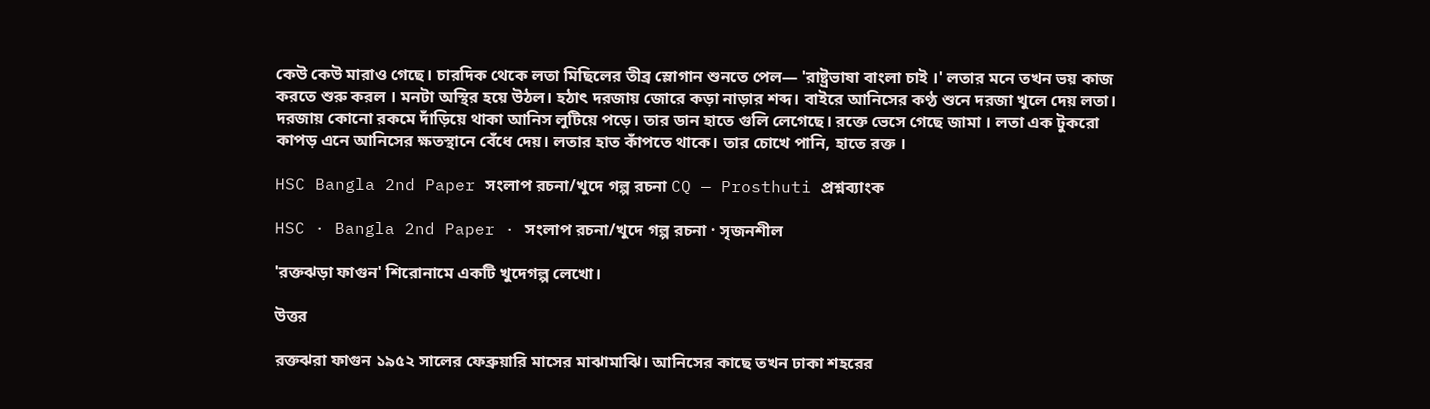কেউ কেউ মারাও গেছে। চারদিক থেকে লতা মিছিলের তীব্র স্লোগান শুনতে পেল— 'রাষ্ট্রভাষা বাংলা চাই ।' লতার মনে তখন ভয় কাজ করতে শুরু করল । মনটা অস্থির হয়ে উঠল। হঠাৎ দরজায় জোরে কড়া নাড়ার শব্দ। বাইরে আনিসের কণ্ঠ শুনে দরজা খুলে দেয় লতা। দরজায় কোনো রকমে দাঁড়িয়ে থাকা আনিস লুটিয়ে পড়ে। তার ডান হাতে গুলি লেগেছে। রক্তে ভেসে গেছে জামা । লতা এক টুকরো কাপড় এনে আনিসের ক্ষতস্থানে বেঁধে দেয়। লতার হাত কাঁপতে থাকে। তার চোখে পানি, হাতে রক্ত ।

HSC Bangla 2nd Paper সংলাপ রচনা/খুদে গল্প রচনা CQ — Prosthuti প্রশ্নব্যাংক

HSC · Bangla 2nd Paper · সংলাপ রচনা/খুদে গল্প রচনা · সৃজনশীল

'রক্তঝড়া ফাগুন' শিরোনামে একটি খুদেগল্প লেখো।

উত্তর

রক্তঝরা ফাগুন ১৯৫২ সালের ফেব্রুয়ারি মাসের মাঝামাঝি। আনিসের কাছে তখন ঢাকা শহরের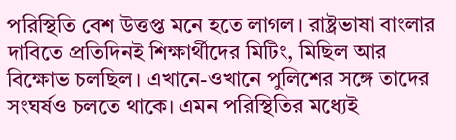পরিস্থিতি বেশ উত্তপ্ত মনে হতে লাগল। রাষ্ট্রভাষা বাংলার দাবিতে প্রতিদিনই শিক্ষার্থীদের মিটিং, মিছিল আর বিক্ষোভ চলছিল। এখানে-ওখানে পুলিশের সঙ্গে তাদের সংঘর্ষও চলতে থাকে। এমন পরিস্থিতির মধ্যেই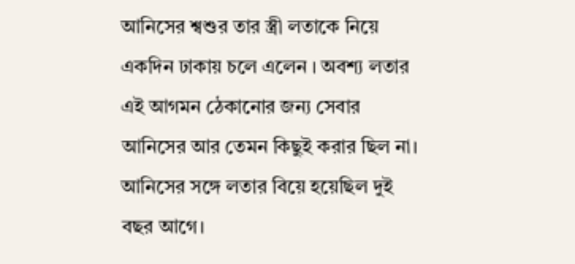আনিসের শ্বশুর তার স্ত্রী লতাকে নিয়ে একদিন ঢাকায় চলে এলেন । অবশ্য লতার এই আগমন ঠেকানোর জন্য সেবার আনিসের আর তেমন কিছুই করার ছিল না। আনিসের সঙ্গে লতার বিয়ে হয়েছিল দুই বছর আগে।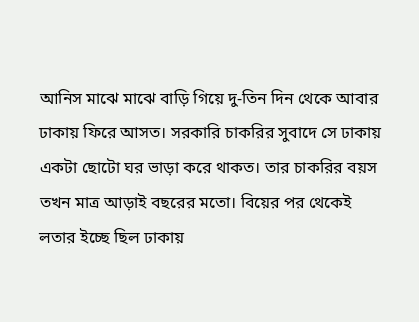আনিস মাঝে মাঝে বাড়ি গিয়ে দু-তিন দিন থেকে আবার ঢাকায় ফিরে আসত। সরকারি চাকরির সুবাদে সে ঢাকায় একটা ছোটো ঘর ভাড়া করে থাকত। তার চাকরির বয়স তখন মাত্র আড়াই বছরের মতো। বিয়ের পর থেকেই লতার ইচ্ছে ছিল ঢাকায়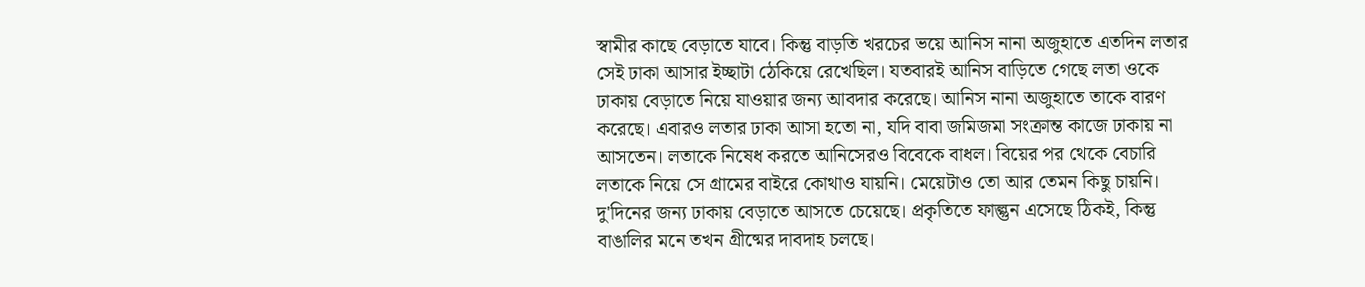স্বামীর কাছে বেড়াতে যাবে। কিন্তু বাড়তি খরচের ভয়ে আনিস নানা অজুহাতে এতদিন লতার সেই ঢাকা আসার ইচ্ছাটা ঠেকিয়ে রেখেছিল। যতবারই আনিস বাড়িতে গেছে লতা ওকে ঢাকায় বেড়াতে নিয়ে যাওয়ার জন্য আবদার করেছে। আনিস নানা অজুহাতে তাকে বারণ করেছে। এবারও লতার ঢাকা আসা হতো না, যদি বাবা জমিজমা সংক্রান্ত কাজে ঢাকায় না আসতেন। লতাকে নিষেধ করতে আনিসেরও বিবেকে বাধল। বিয়ের পর থেকে বেচারি লতাকে নিয়ে সে গ্রামের বাইরে কোথাও যায়নি। মেয়েটাও তো আর তেমন কিছু চায়নি। দু'দিনের জন্য ঢাকায় বেড়াতে আসতে চেয়েছে। প্রকৃতিতে ফাল্গুন এসেছে ঠিকই, কিন্তু বাঙালির মনে তখন গ্রীষ্মের দাবদাহ চলছে।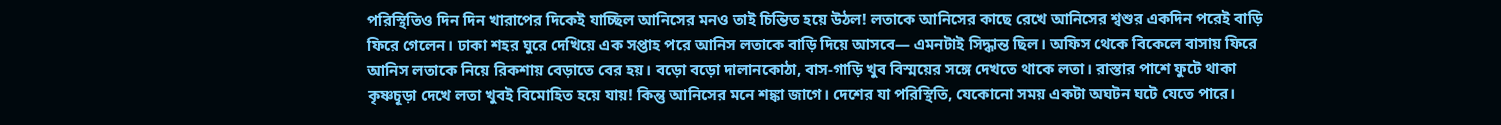পরিস্থিতিও দিন দিন খারাপের দিকেই যাচ্ছিল আনিসের মনও তাই চিন্তিত হয়ে উঠল! লতাকে আনিসের কাছে রেখে আনিসের শ্বশুর একদিন পরেই বাড়ি ফিরে গেলেন। ঢাকা শহর ঘুরে দেখিয়ে এক সপ্তাহ পরে আনিস লতাকে বাড়ি দিয়ে আসবে— এমনটাই সিদ্ধান্ত ছিল। অফিস থেকে বিকেলে বাসায় ফিরে আনিস লতাকে নিয়ে রিকশায় বেড়াতে বের হয়। বড়ো বড়ো দালানকোঠা, বাস-গাড়ি খুব বিস্ময়ের সঙ্গে দেখতে থাকে লতা। রাস্তার পাশে ফুটে থাকা কৃষ্ণচূড়া দেখে লতা খুবই বিমোহিত হয়ে যায়! কিন্তু আনিসের মনে শঙ্কা জাগে। দেশের যা পরিস্থিতি, যেকোনো সময় একটা অঘটন ঘটে যেতে পারে।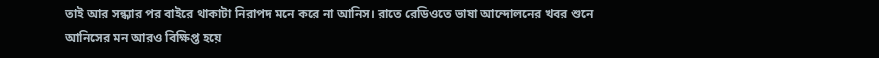তাই আর সন্ধ্যার পর বাইরে থাকাটা নিরাপদ মনে করে না আনিস। রাতে রেডিওতে ভাষা আন্দোলনের খবর শুনে আনিসের মন আরও বিক্ষিপ্ত হয়ে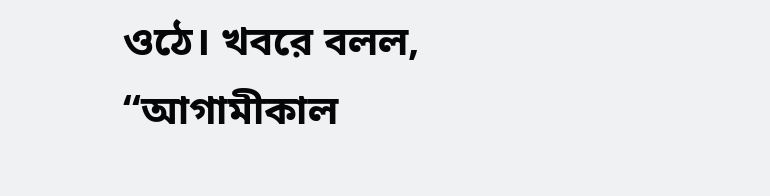ওঠে। খবরে বলল, “আগামীকাল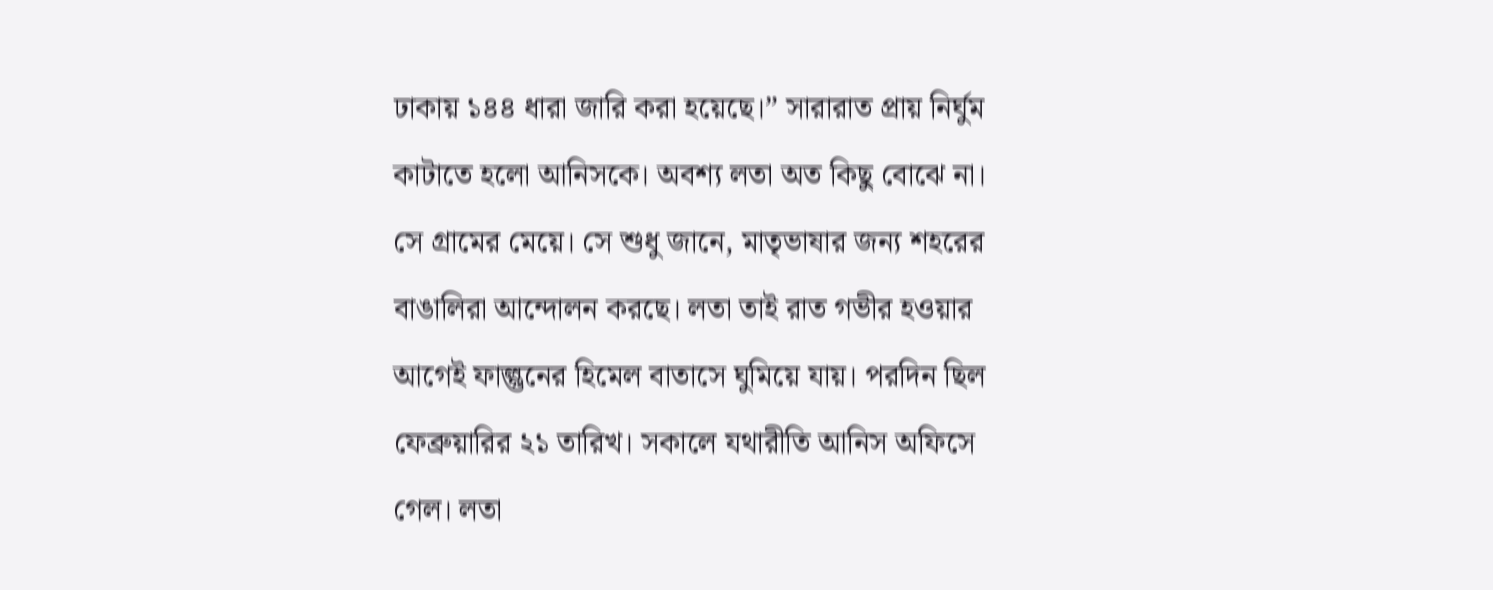ঢাকায় ১৪৪ ধারা জারি করা হয়েছে।” সারারাত প্রায় নির্ঘুম কাটাতে হলো আনিসকে। অবশ্য লতা অত কিছু বোঝে না। সে গ্রামের মেয়ে। সে শুধু জানে, মাতৃভাষার জন্য শহরের বাঙালিরা আন্দোলন করছে। লতা তাই রাত গভীর হওয়ার আগেই ফাল্গুনের হিমেল বাতাসে ঘুমিয়ে যায়। পরদিন ছিল ফেব্রুয়ারির ২১ তারিখ। সকালে যথারীতি আনিস অফিসে গেল। লতা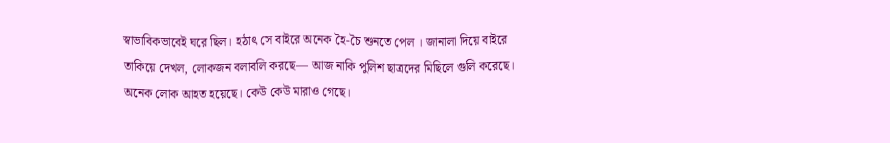স্বাভাবিকভাবেই ঘরে ছিল। হঠাৎ সে বাইরে অনেক হৈ-চৈ শুনতে পেল । জানালা দিয়ে বাইরে তাকিয়ে দেখল, লোকজন বলাবলি করছে— আজ নাকি পুলিশ ছাত্রদের মিছিলে গুলি করেছে। অনেক লোক আহত হয়েছে। কেউ কেউ মারাও গেছে।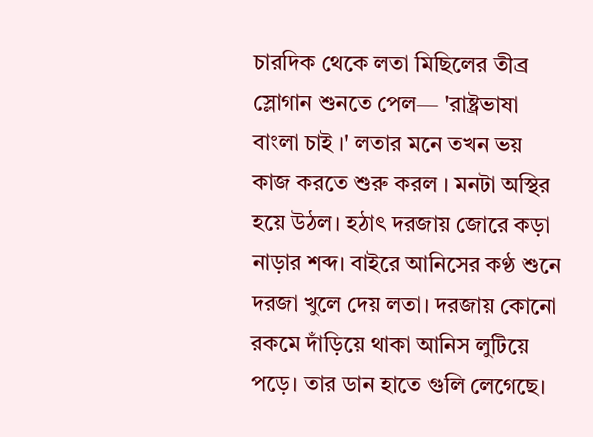চারদিক থেকে লতা মিছিলের তীব্র স্লোগান শুনতে পেল— 'রাষ্ট্রভাষা বাংলা চাই ।' লতার মনে তখন ভয় কাজ করতে শুরু করল । মনটা অস্থির হয়ে উঠল। হঠাৎ দরজায় জোরে কড়া নাড়ার শব্দ। বাইরে আনিসের কণ্ঠ শুনে দরজা খুলে দেয় লতা। দরজায় কোনো রকমে দাঁড়িয়ে থাকা আনিস লুটিয়ে পড়ে। তার ডান হাতে গুলি লেগেছে।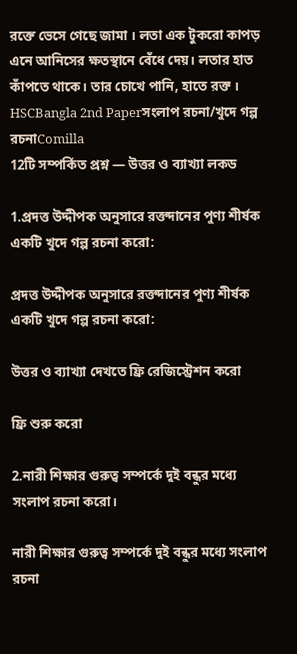রক্তে ভেসে গেছে জামা । লতা এক টুকরো কাপড় এনে আনিসের ক্ষতস্থানে বেঁধে দেয়। লতার হাত কাঁপতে থাকে। তার চোখে পানি, হাতে রক্ত ।
HSCBangla 2nd Paperসংলাপ রচনা/খুদে গল্প রচনাComilla
12টি সম্পর্কিত প্রশ্ন — উত্তর ও ব্যাখ্যা লকড

1.প্রদত্ত উদ্দীপক অনুসারে রক্তদানের পুণ্য শীর্ষক একটি খুদে গল্প রচনা করো:

প্রদত্ত উদ্দীপক অনুসারে রক্তদানের পুণ্য শীর্ষক একটি খুদে গল্প রচনা করো:

উত্তর ও ব্যাখ্যা দেখতে ফ্রি রেজিস্ট্রেশন করো

ফ্রি শুরু করো

2.নারী শিক্ষার গুরুত্ব সম্পর্কে দুই বন্ধুর মধ্যে সংলাপ রচনা করো।

নারী শিক্ষার গুরুত্ব সম্পর্কে দুই বন্ধুর মধ্যে সংলাপ রচনা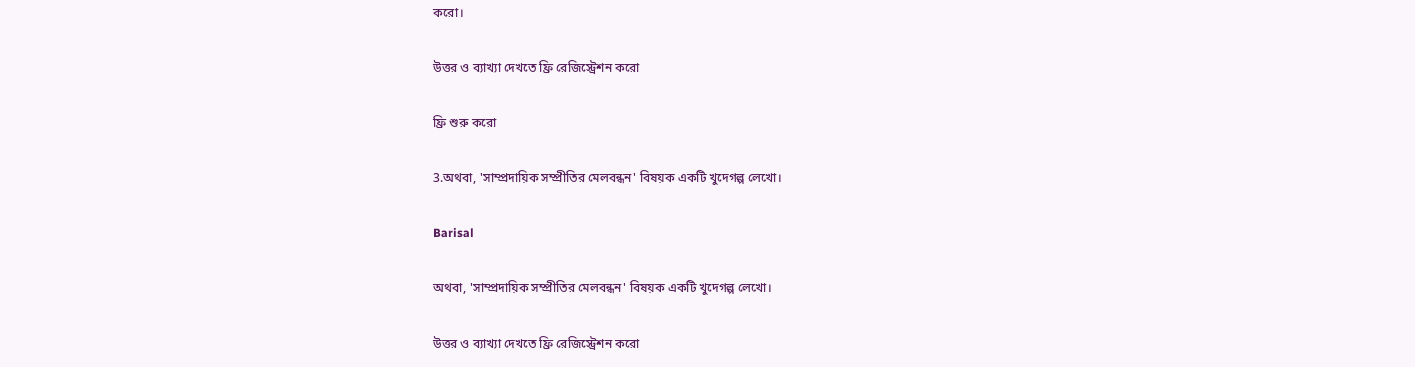করো।

উত্তর ও ব্যাখ্যা দেখতে ফ্রি রেজিস্ট্রেশন করো

ফ্রি শুরু করো

3.অথবা, 'সাম্প্রদায়িক সম্প্রীতির মেলবন্ধন' বিষয়ক একটি খুদেগল্প লেখো।

Barisal

অথবা, 'সাম্প্রদায়িক সম্প্রীতির মেলবন্ধন' বিষয়ক একটি খুদেগল্প লেখো।

উত্তর ও ব্যাখ্যা দেখতে ফ্রি রেজিস্ট্রেশন করো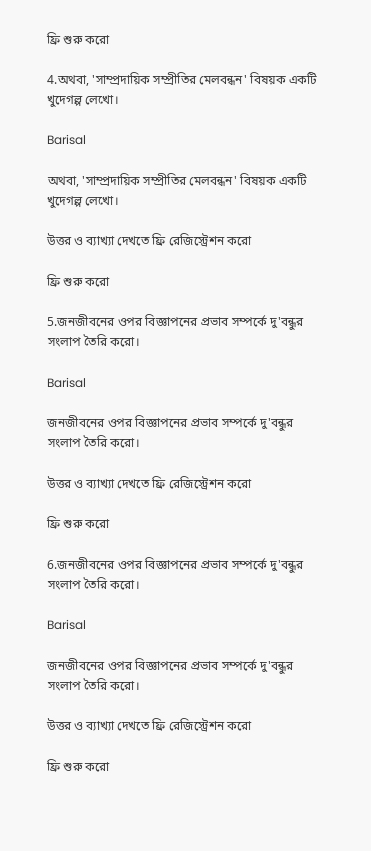ফ্রি শুরু করো

4.অথবা, 'সাম্প্রদায়িক সম্প্রীতির মেলবন্ধন' বিষয়ক একটি খুদেগল্প লেখো।

Barisal

অথবা, 'সাম্প্রদায়িক সম্প্রীতির মেলবন্ধন' বিষয়ক একটি খুদেগল্প লেখো।

উত্তর ও ব্যাখ্যা দেখতে ফ্রি রেজিস্ট্রেশন করো

ফ্রি শুরু করো

5.জনজীবনের ওপর বিজ্ঞাপনের প্রভাব সম্পর্কে দু'বন্ধুর সংলাপ তৈরি করো।

Barisal

জনজীবনের ওপর বিজ্ঞাপনের প্রভাব সম্পর্কে দু'বন্ধুর সংলাপ তৈরি করো।

উত্তর ও ব্যাখ্যা দেখতে ফ্রি রেজিস্ট্রেশন করো

ফ্রি শুরু করো

6.জনজীবনের ওপর বিজ্ঞাপনের প্রভাব সম্পর্কে দু'বন্ধুর সংলাপ তৈরি করো।

Barisal

জনজীবনের ওপর বিজ্ঞাপনের প্রভাব সম্পর্কে দু'বন্ধুর সংলাপ তৈরি করো।

উত্তর ও ব্যাখ্যা দেখতে ফ্রি রেজিস্ট্রেশন করো

ফ্রি শুরু করো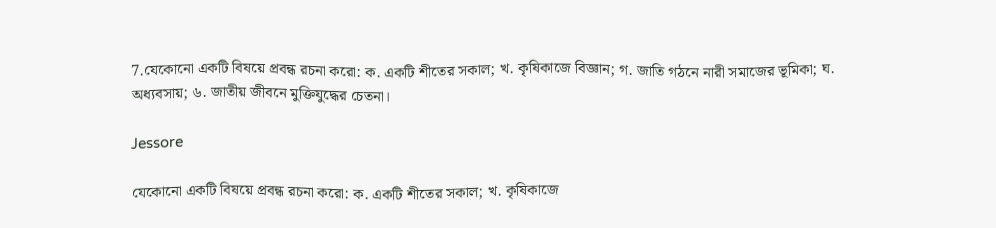7.যেকোনো একটি বিষয়ে প্রবন্ধ রচনা করো: ক. একটি শীতের সকাল; খ. কৃষিকাজে বিজ্ঞান; গ. জাতি গঠনে নারী সমাজের ভূমিকা; ঘ. অধ্যবসায়; ৬. জাতীয় জীবনে মুক্তিযুদ্ধের চেতনা।

Jessore

যেকোনো একটি বিষয়ে প্রবন্ধ রচনা করো: ক. একটি শীতের সকাল; খ. কৃষিকাজে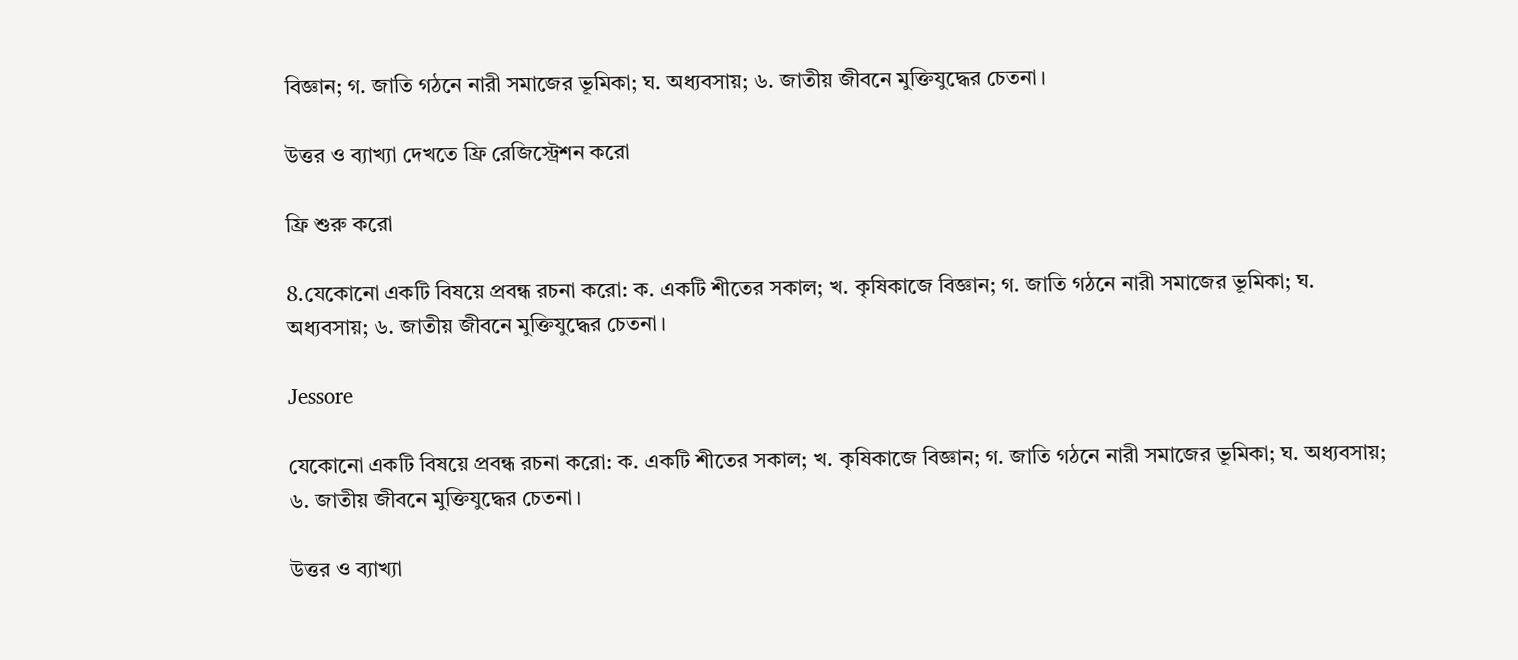বিজ্ঞান; গ. জাতি গঠনে নারী সমাজের ভূমিকা; ঘ. অধ্যবসায়; ৬. জাতীয় জীবনে মুক্তিযুদ্ধের চেতনা।

উত্তর ও ব্যাখ্যা দেখতে ফ্রি রেজিস্ট্রেশন করো

ফ্রি শুরু করো

8.যেকোনো একটি বিষয়ে প্রবন্ধ রচনা করো: ক. একটি শীতের সকাল; খ. কৃষিকাজে বিজ্ঞান; গ. জাতি গঠনে নারী সমাজের ভূমিকা; ঘ. অধ্যবসায়; ৬. জাতীয় জীবনে মুক্তিযুদ্ধের চেতনা।

Jessore

যেকোনো একটি বিষয়ে প্রবন্ধ রচনা করো: ক. একটি শীতের সকাল; খ. কৃষিকাজে বিজ্ঞান; গ. জাতি গঠনে নারী সমাজের ভূমিকা; ঘ. অধ্যবসায়; ৬. জাতীয় জীবনে মুক্তিযুদ্ধের চেতনা।

উত্তর ও ব্যাখ্যা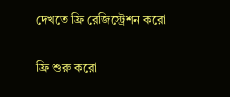দেখতে ফ্রি রেজিস্ট্রেশন করো

ফ্রি শুরু করো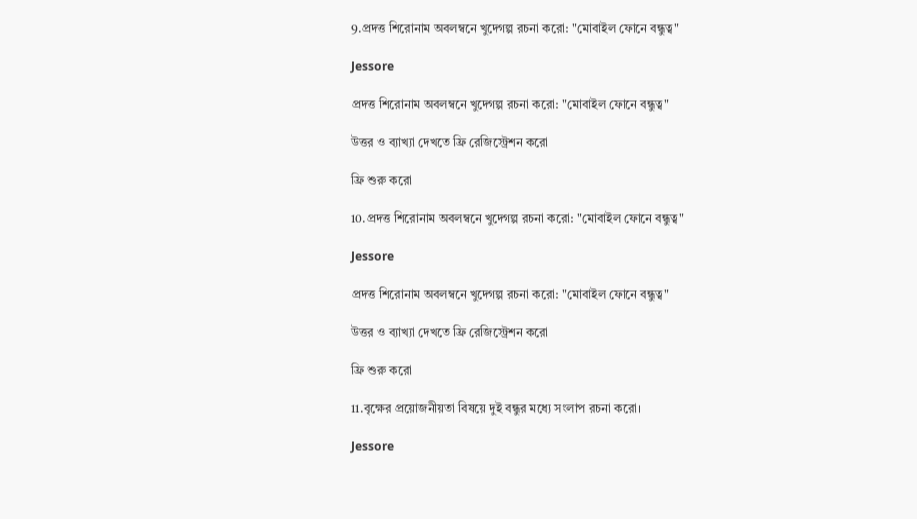9.প্রদত্ত শিরোনাম অবলম্বনে খুদেগল্প রচনা করো: "মোবাইল ফোনে বন্ধুত্ব"

Jessore

প্রদত্ত শিরোনাম অবলম্বনে খুদেগল্প রচনা করো: "মোবাইল ফোনে বন্ধুত্ব"

উত্তর ও ব্যাখ্যা দেখতে ফ্রি রেজিস্ট্রেশন করো

ফ্রি শুরু করো

10.প্রদত্ত শিরোনাম অবলম্বনে খুদেগল্প রচনা করো: "মোবাইল ফোনে বন্ধুত্ব"

Jessore

প্রদত্ত শিরোনাম অবলম্বনে খুদেগল্প রচনা করো: "মোবাইল ফোনে বন্ধুত্ব"

উত্তর ও ব্যাখ্যা দেখতে ফ্রি রেজিস্ট্রেশন করো

ফ্রি শুরু করো

11.বৃক্ষের প্রয়োজনীয়তা বিষয়ে দুই বন্ধুর মধ্যে সংলাপ রচনা করো।

Jessore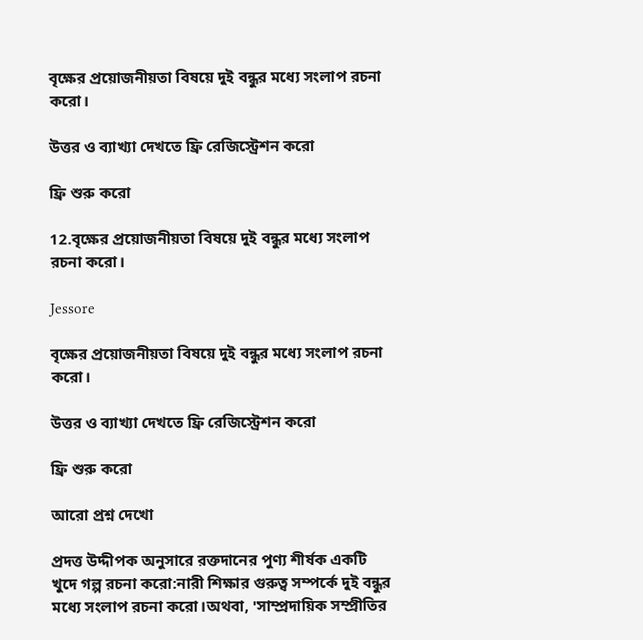বৃক্ষের প্রয়োজনীয়তা বিষয়ে দুই বন্ধুর মধ্যে সংলাপ রচনা করো।

উত্তর ও ব্যাখ্যা দেখতে ফ্রি রেজিস্ট্রেশন করো

ফ্রি শুরু করো

12.বৃক্ষের প্রয়োজনীয়তা বিষয়ে দুই বন্ধুর মধ্যে সংলাপ রচনা করো।

Jessore

বৃক্ষের প্রয়োজনীয়তা বিষয়ে দুই বন্ধুর মধ্যে সংলাপ রচনা করো।

উত্তর ও ব্যাখ্যা দেখতে ফ্রি রেজিস্ট্রেশন করো

ফ্রি শুরু করো

আরো প্রশ্ন দেখো

প্রদত্ত উদ্দীপক অনুসারে রক্তদানের পুণ্য শীর্ষক একটি খুদে গল্প রচনা করো:নারী শিক্ষার গুরুত্ব সম্পর্কে দুই বন্ধুর মধ্যে সংলাপ রচনা করো।অথবা, 'সাম্প্রদায়িক সম্প্রীতির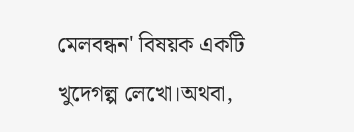মেলবন্ধন' বিষয়ক একটি খুদেগল্প লেখো।অথবা,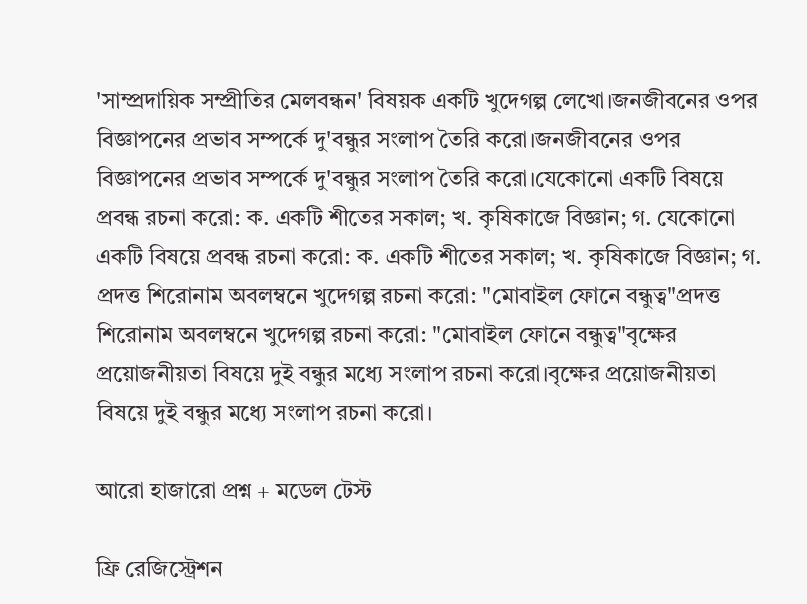'সাম্প্রদায়িক সম্প্রীতির মেলবন্ধন' বিষয়ক একটি খুদেগল্প লেখো।জনজীবনের ওপর বিজ্ঞাপনের প্রভাব সম্পর্কে দু'বন্ধুর সংলাপ তৈরি করো।জনজীবনের ওপর বিজ্ঞাপনের প্রভাব সম্পর্কে দু'বন্ধুর সংলাপ তৈরি করো।যেকোনো একটি বিষয়ে প্রবন্ধ রচনা করো: ক. একটি শীতের সকাল; খ. কৃষিকাজে বিজ্ঞান; গ. যেকোনো একটি বিষয়ে প্রবন্ধ রচনা করো: ক. একটি শীতের সকাল; খ. কৃষিকাজে বিজ্ঞান; গ. প্রদত্ত শিরোনাম অবলম্বনে খুদেগল্প রচনা করো: "মোবাইল ফোনে বন্ধুত্ব"প্রদত্ত শিরোনাম অবলম্বনে খুদেগল্প রচনা করো: "মোবাইল ফোনে বন্ধুত্ব"বৃক্ষের প্রয়োজনীয়তা বিষয়ে দুই বন্ধুর মধ্যে সংলাপ রচনা করো।বৃক্ষের প্রয়োজনীয়তা বিষয়ে দুই বন্ধুর মধ্যে সংলাপ রচনা করো।

আরো হাজারো প্রশ্ন + মডেল টেস্ট

ফ্রি রেজিস্ট্রেশন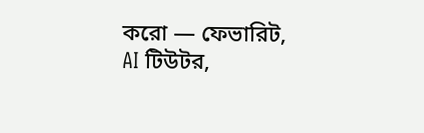করো — ফেভারিট, AI টিউটর,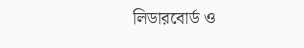লিডারবোর্ড ও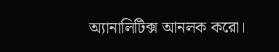অ্যানালিটিক্স আনলক করো।